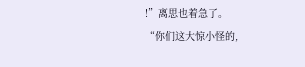!”离思也着急了。
“你们这大惊小怪的,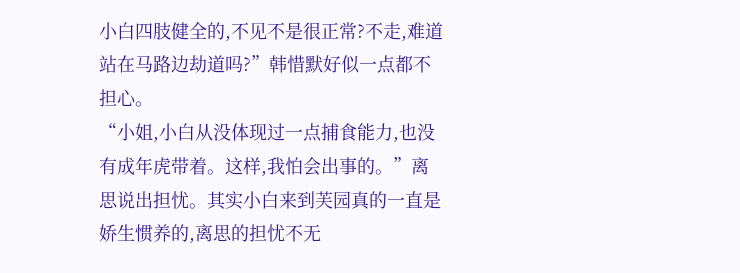小白四肢健全的,不见不是很正常?不走,难道站在马路边劫道吗?”韩惜默好似一点都不担心。
“小姐,小白从没体现过一点捕食能力,也没有成年虎带着。这样,我怕会出事的。”离思说出担忧。其实小白来到芙园真的一直是娇生惯养的,离思的担忧不无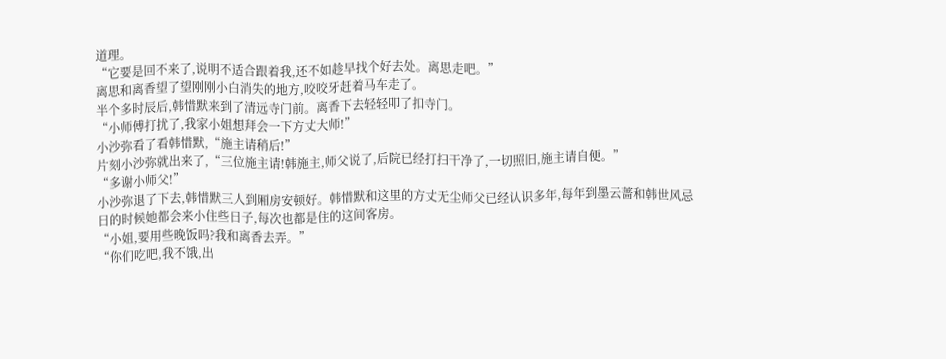道理。
“它要是回不来了,说明不适合跟着我,还不如趁早找个好去处。离思走吧。”
离思和离香望了望刚刚小白消失的地方,咬咬牙赶着马车走了。
半个多时辰后,韩惜默来到了清远寺门前。离香下去轻轻叩了扣寺门。
“小师傅打扰了,我家小姐想拜会一下方丈大师!”
小沙弥看了看韩惜默,“施主请稍后!”
片刻小沙弥就出来了,“三位施主请!韩施主,师父说了,后院已经打扫干净了,一切照旧,施主请自便。”
“多谢小师父!”
小沙弥退了下去,韩惜默三人到厢房安顿好。韩惜默和这里的方丈无尘师父已经认识多年,每年到墨云蔷和韩世风忌日的时候她都会来小住些日子,每次也都是住的这间客房。
“小姐,要用些晚饭吗?我和离香去弄。”
“你们吃吧,我不饿,出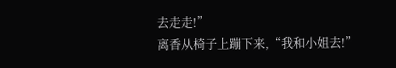去走走!”
离香从椅子上蹦下来,“我和小姐去!”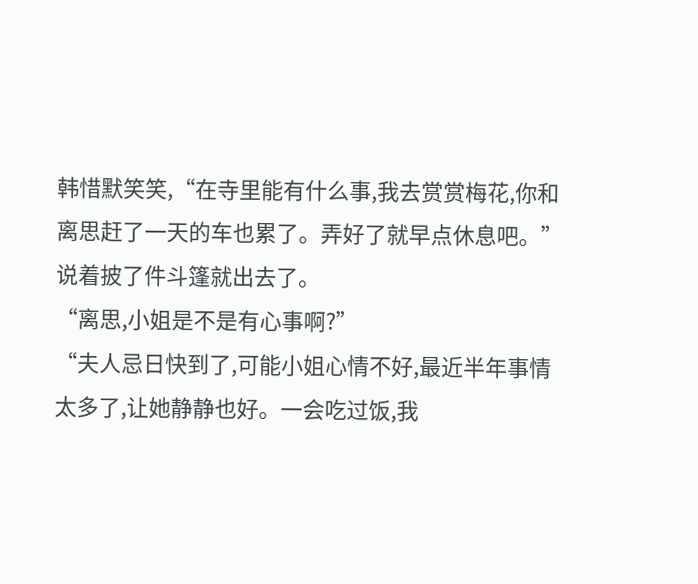韩惜默笑笑,“在寺里能有什么事,我去赏赏梅花,你和离思赶了一天的车也累了。弄好了就早点休息吧。”说着披了件斗篷就出去了。
“离思,小姐是不是有心事啊?”
“夫人忌日快到了,可能小姐心情不好,最近半年事情太多了,让她静静也好。一会吃过饭,我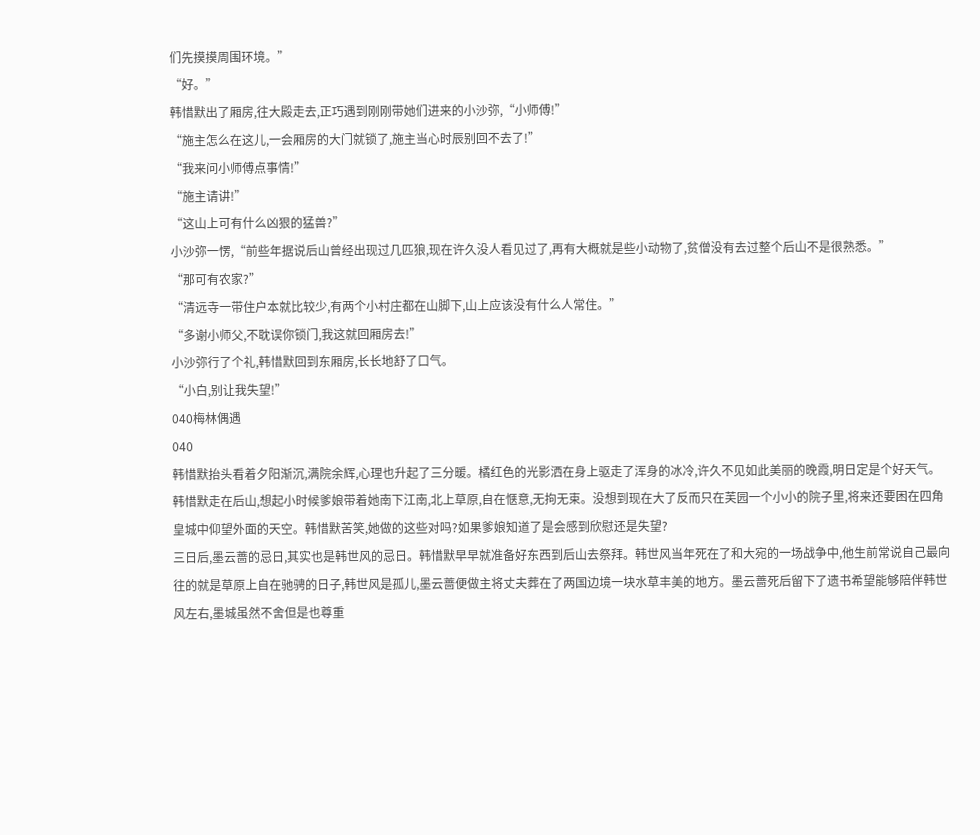们先摸摸周围环境。”
“好。”
韩惜默出了厢房,往大殿走去,正巧遇到刚刚带她们进来的小沙弥,“小师傅!”
“施主怎么在这儿,一会厢房的大门就锁了,施主当心时辰别回不去了!”
“我来问小师傅点事情!”
“施主请讲!”
“这山上可有什么凶狠的猛兽?”
小沙弥一愣,“前些年据说后山曾经出现过几匹狼,现在许久没人看见过了,再有大概就是些小动物了,贫僧没有去过整个后山不是很熟悉。”
“那可有农家?”
“清远寺一带住户本就比较少,有两个小村庄都在山脚下,山上应该没有什么人常住。”
“多谢小师父,不耽误你锁门,我这就回厢房去!”
小沙弥行了个礼,韩惜默回到东厢房,长长地舒了口气。
“小白,别让我失望!”
040梅林偶遇
040
韩惜默抬头看着夕阳渐沉,满院余辉,心理也升起了三分暖。橘红色的光影洒在身上驱走了浑身的冰冷,许久不见如此美丽的晚霞,明日定是个好天气。
韩惜默走在后山,想起小时候爹娘带着她南下江南,北上草原,自在惬意,无拘无束。没想到现在大了反而只在芙园一个小小的院子里,将来还要困在四角皇城中仰望外面的天空。韩惜默苦笑,她做的这些对吗?如果爹娘知道了是会感到欣慰还是失望?
三日后,墨云蔷的忌日,其实也是韩世风的忌日。韩惜默早早就准备好东西到后山去祭拜。韩世风当年死在了和大宛的一场战争中,他生前常说自己最向往的就是草原上自在驰骋的日子,韩世风是孤儿,墨云蔷便做主将丈夫葬在了两国边境一块水草丰美的地方。墨云蔷死后留下了遗书希望能够陪伴韩世风左右,墨城虽然不舍但是也尊重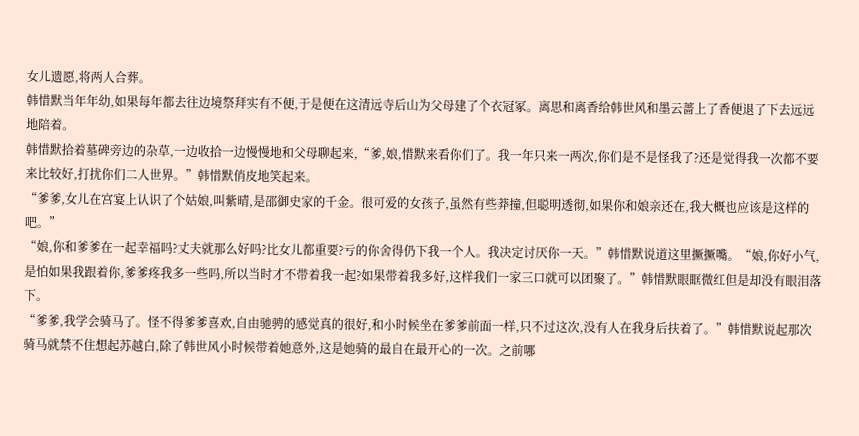女儿遗愿,将两人合葬。
韩惜默当年年幼,如果每年都去往边境祭拜实有不便,于是便在这清远寺后山为父母建了个衣冠冢。离思和离香给韩世风和墨云蔷上了香便退了下去远远地陪着。
韩惜默拾着墓碑旁边的杂草,一边收拾一边慢慢地和父母聊起来,“爹,娘,惜默来看你们了。我一年只来一两次,你们是不是怪我了?还是觉得我一次都不要来比较好,打扰你们二人世界。”韩惜默俏皮地笑起来。
“爹爹,女儿在宫宴上认识了个姑娘,叫紫晴,是邵御史家的千金。很可爱的女孩子,虽然有些莽撞,但聪明透彻,如果你和娘亲还在,我大概也应该是这样的吧。”
“娘,你和爹爹在一起幸福吗?丈夫就那么好吗?比女儿都重要?亏的你舍得仍下我一个人。我决定讨厌你一天。”韩惜默说道这里撅撅嘴。“娘,你好小气,是怕如果我跟着你,爹爹疼我多一些吗,所以当时才不带着我一起?如果带着我多好,这样我们一家三口就可以团聚了。”韩惜默眼眶微红但是却没有眼泪落下。
“爹爹,我学会骑马了。怪不得爹爹喜欢,自由驰骋的感觉真的很好,和小时候坐在爹爹前面一样,只不过这次,没有人在我身后扶着了。”韩惜默说起那次骑马就禁不住想起苏越白,除了韩世风小时候带着她意外,这是她骑的最自在最开心的一次。之前哪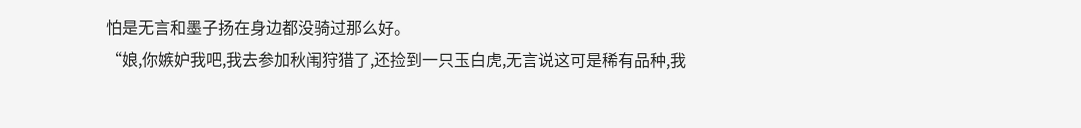怕是无言和墨子扬在身边都没骑过那么好。
“娘,你嫉妒我吧,我去参加秋闱狩猎了,还捡到一只玉白虎,无言说这可是稀有品种,我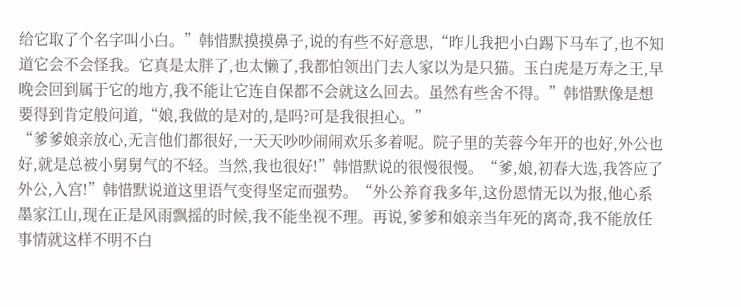给它取了个名字叫小白。”韩惜默摸摸鼻子,说的有些不好意思,“昨儿我把小白踢下马车了,也不知道它会不会怪我。它真是太胖了,也太懒了,我都怕领出门去人家以为是只猫。玉白虎是万寿之王,早晚会回到属于它的地方,我不能让它连自保都不会就这么回去。虽然有些舍不得。”韩惜默像是想要得到肯定般问道,“娘,我做的是对的,是吗?可是我很担心。”
“爹爹娘亲放心,无言他们都很好,一天天吵吵闹闹欢乐多着呢。院子里的芙蓉今年开的也好,外公也好,就是总被小舅舅气的不轻。当然,我也很好!”韩惜默说的很慢很慢。“爹,娘,初春大选,我答应了外公,入宫!”韩惜默说道这里语气变得坚定而强势。“外公养育我多年,这份恩情无以为报,他心系墨家江山,现在正是风雨飘摇的时候,我不能坐视不理。再说,爹爹和娘亲当年死的离奇,我不能放任事情就这样不明不白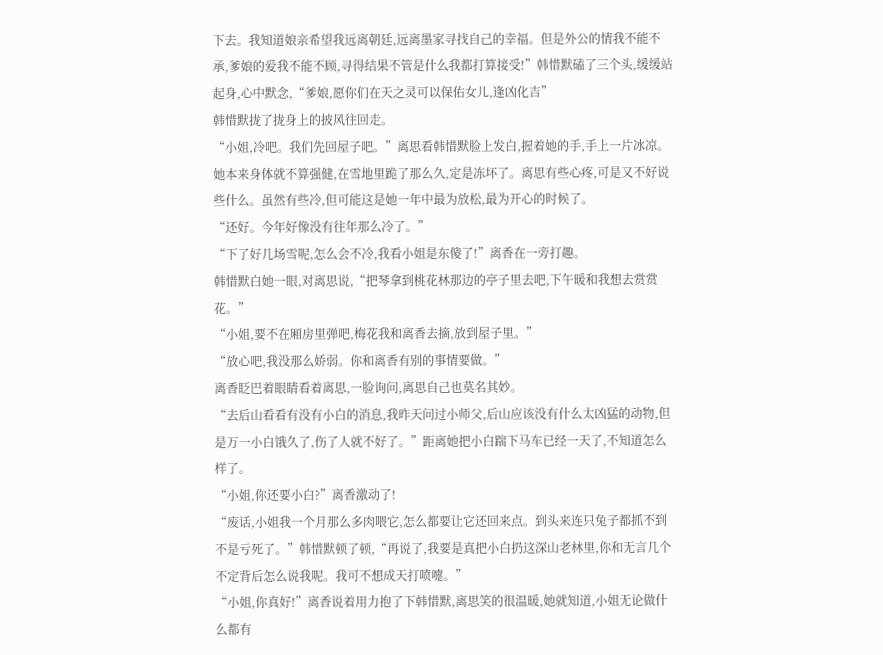下去。我知道娘亲希望我远离朝廷,远离墨家寻找自己的幸福。但是外公的情我不能不承,爹娘的爱我不能不顾,寻得结果不管是什么我都打算接受!”韩惜默磕了三个头,缓缓站起身,心中默念,“爹娘,愿你们在天之灵可以保佑女儿,逢凶化吉”
韩惜默拢了拢身上的披风往回走。
“小姐,冷吧。我们先回屋子吧。”离思看韩惜默脸上发白,握着她的手,手上一片冰凉。她本来身体就不算强健,在雪地里跪了那么久,定是冻坏了。离思有些心疼,可是又不好说些什么。虽然有些冷,但可能这是她一年中最为放松,最为开心的时候了。
“还好。今年好像没有往年那么冷了。”
“下了好几场雪呢,怎么会不冷,我看小姐是东傻了!”离香在一旁打趣。
韩惜默白她一眼,对离思说,“把琴拿到桃花林那边的亭子里去吧,下午暖和我想去赏赏花。”
“小姐,要不在厢房里弹吧,梅花我和离香去摘,放到屋子里。”
“放心吧,我没那么娇弱。你和离香有别的事情要做。”
离香眨巴着眼睛看着离思,一脸询问,离思自己也莫名其妙。
“去后山看看有没有小白的消息,我昨天问过小师父,后山应该没有什么太凶猛的动物,但是万一小白饿久了,伤了人就不好了。”距离她把小白踹下马车已经一天了,不知道怎么样了。
“小姐,你还要小白?”离香激动了!
“废话,小姐我一个月那么多肉喂它,怎么都要让它还回来点。到头来连只兔子都抓不到不是亏死了。”韩惜默顿了顿,“再说了,我要是真把小白扔这深山老林里,你和无言几个不定背后怎么说我呢。我可不想成天打喷嚏。”
“小姐,你真好!”离香说着用力抱了下韩惜默,离思笑的很温暖,她就知道,小姐无论做什么都有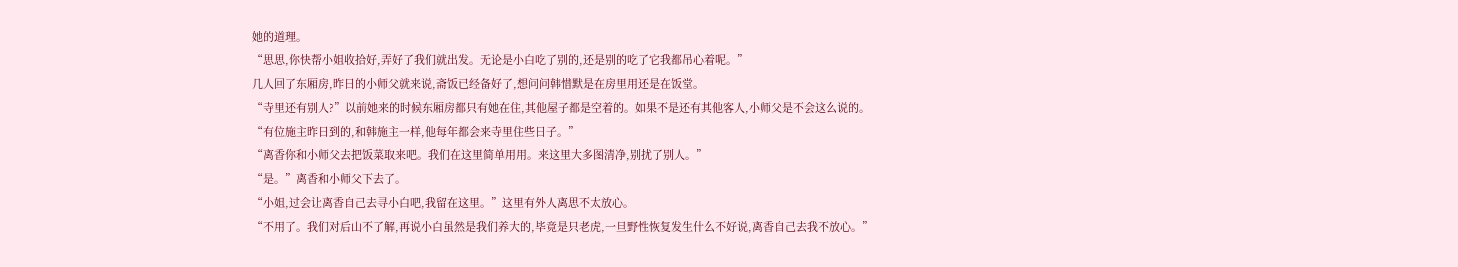她的道理。
“思思,你快帮小姐收拾好,弄好了我们就出发。无论是小白吃了别的,还是别的吃了它我都吊心着呢。”
几人回了东厢房,昨日的小师父就来说,斋饭已经备好了,想问问韩惜默是在房里用还是在饭堂。
“寺里还有别人?”以前她来的时候东厢房都只有她在住,其他屋子都是空着的。如果不是还有其他客人,小师父是不会这么说的。
“有位施主昨日到的,和韩施主一样,他每年都会来寺里住些日子。”
“离香你和小师父去把饭菜取来吧。我们在这里简单用用。来这里大多图清净,别扰了别人。”
“是。”离香和小师父下去了。
“小姐,过会让离香自己去寻小白吧,我留在这里。”这里有外人离思不太放心。
“不用了。我们对后山不了解,再说小白虽然是我们养大的,毕竟是只老虎,一旦野性恢复发生什么不好说,离香自己去我不放心。”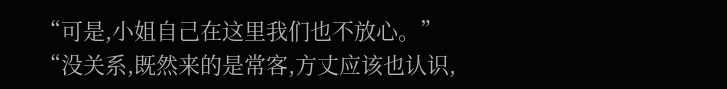“可是,小姐自己在这里我们也不放心。”
“没关系,既然来的是常客,方丈应该也认识,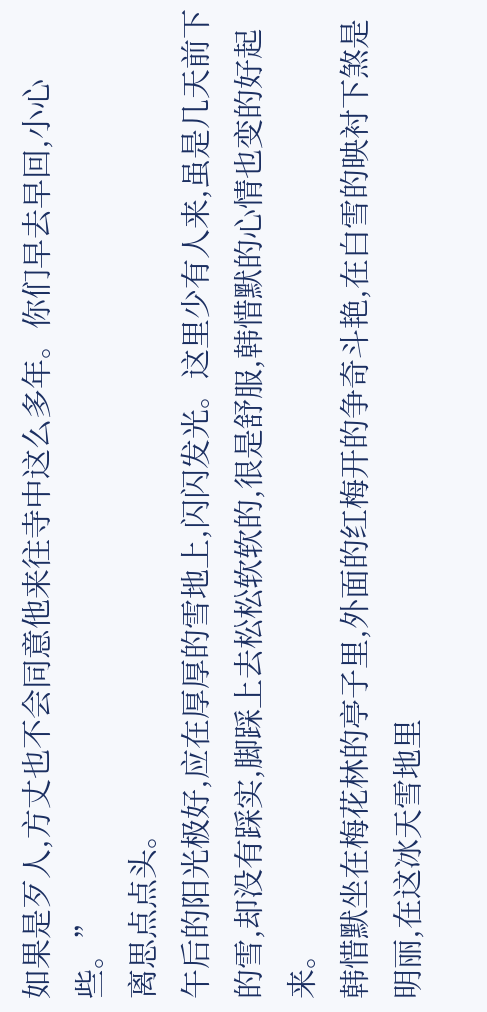如果是歹人,方丈也不会同意他来往寺中这么多年。你们早去早回,小心些。”
离思点点头。
午后的阳光极好,应在厚厚的雪地上,闪闪发光。这里少有人来,虽是几天前下的雪,却没有踩实,脚踩上去松松软软的,很是舒服,韩惜默的心情也变的好起来。
韩惜默坐在梅花林的亭子里,外面的红梅开的争奇斗艳,在白雪的映衬下煞是明丽,在这冰天雪地里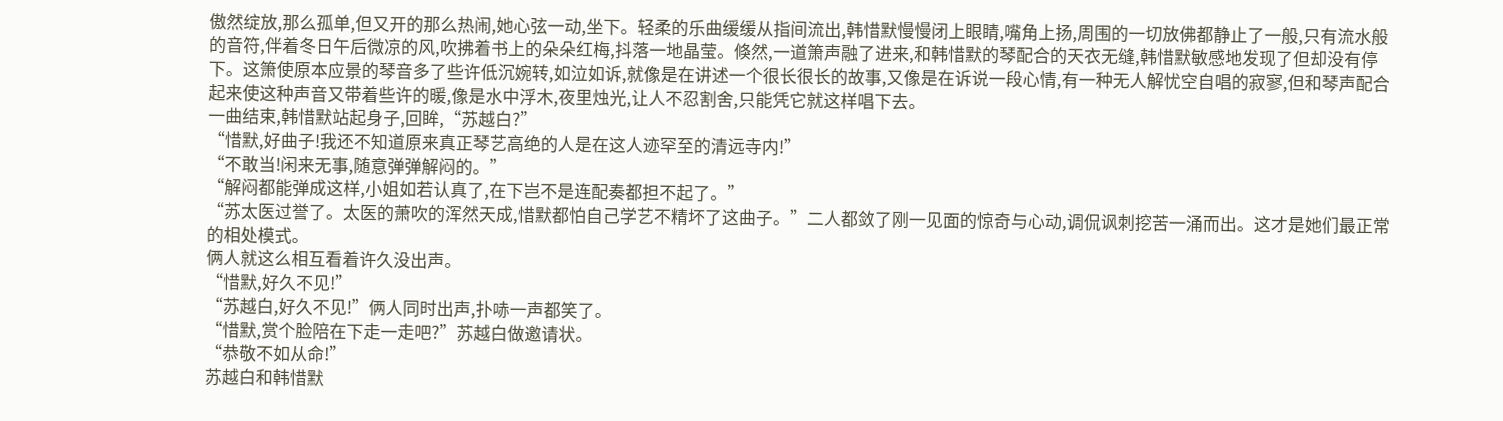傲然绽放,那么孤单,但又开的那么热闹,她心弦一动,坐下。轻柔的乐曲缓缓从指间流出,韩惜默慢慢闭上眼睛,嘴角上扬,周围的一切放佛都静止了一般,只有流水般的音符,伴着冬日午后微凉的风,吹拂着书上的朵朵红梅,抖落一地晶莹。倏然,一道箫声融了进来,和韩惜默的琴配合的天衣无缝,韩惜默敏感地发现了但却没有停下。这箫使原本应景的琴音多了些许低沉婉转,如泣如诉,就像是在讲述一个很长很长的故事,又像是在诉说一段心情,有一种无人解忧空自唱的寂寥,但和琴声配合起来使这种声音又带着些许的暖,像是水中浮木,夜里烛光,让人不忍割舍,只能凭它就这样唱下去。
一曲结束,韩惜默站起身子,回眸,“苏越白?”
“惜默,好曲子!我还不知道原来真正琴艺高绝的人是在这人迹罕至的清远寺内!”
“不敢当!闲来无事,随意弹弹解闷的。”
“解闷都能弹成这样,小姐如若认真了,在下岂不是连配奏都担不起了。”
“苏太医过誉了。太医的萧吹的浑然天成,惜默都怕自己学艺不精坏了这曲子。”二人都敛了刚一见面的惊奇与心动,调侃讽刺挖苦一涌而出。这才是她们最正常的相处模式。
俩人就这么相互看着许久没出声。
“惜默,好久不见!”
“苏越白,好久不见!”俩人同时出声,扑哧一声都笑了。
“惜默,赏个脸陪在下走一走吧?”苏越白做邀请状。
“恭敬不如从命!”
苏越白和韩惜默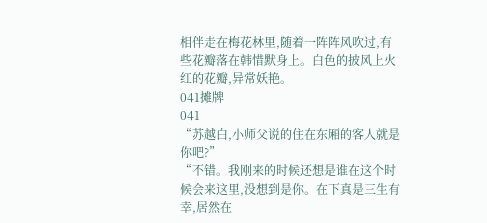相伴走在梅花林里,随着一阵阵风吹过,有些花瓣落在韩惜默身上。白色的披风上火红的花瓣,异常妖艳。
041摊牌
041
“苏越白,小师父说的住在东厢的客人就是你吧?”
“不错。我刚来的时候还想是谁在这个时候会来这里,没想到是你。在下真是三生有幸,居然在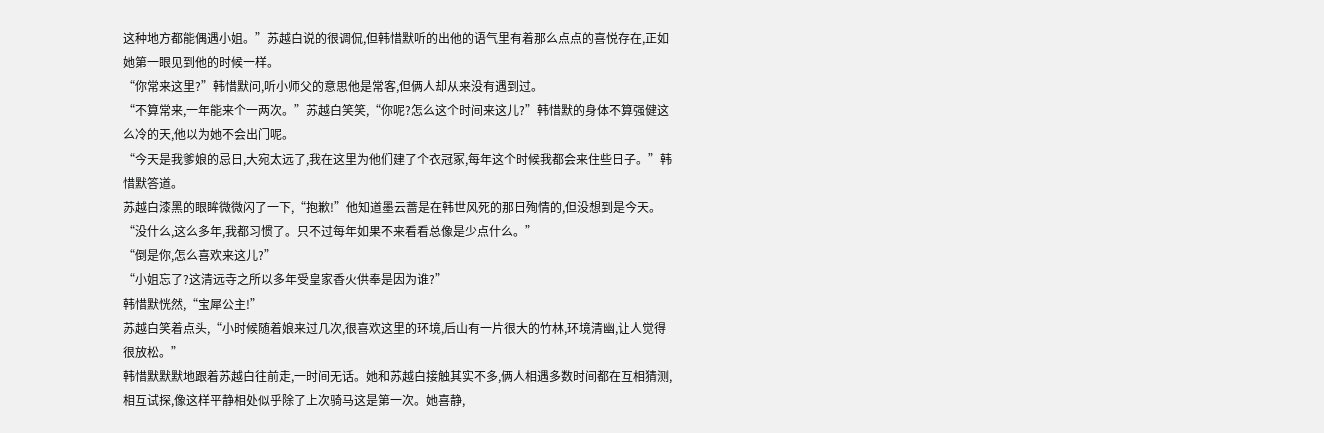这种地方都能偶遇小姐。”苏越白说的很调侃,但韩惜默听的出他的语气里有着那么点点的喜悦存在,正如她第一眼见到他的时候一样。
“你常来这里?”韩惜默问,听小师父的意思他是常客,但俩人却从来没有遇到过。
“不算常来,一年能来个一两次。”苏越白笑笑,“你呢?怎么这个时间来这儿?”韩惜默的身体不算强健这么冷的天,他以为她不会出门呢。
“今天是我爹娘的忌日,大宛太远了,我在这里为他们建了个衣冠冢,每年这个时候我都会来住些日子。”韩惜默答道。
苏越白漆黑的眼眸微微闪了一下,“抱歉!”他知道墨云蔷是在韩世风死的那日殉情的,但没想到是今天。
“没什么,这么多年,我都习惯了。只不过每年如果不来看看总像是少点什么。”
“倒是你,怎么喜欢来这儿?”
“小姐忘了?这清远寺之所以多年受皇家香火供奉是因为谁?”
韩惜默恍然,“宝犀公主!”
苏越白笑着点头,“小时候随着娘来过几次,很喜欢这里的环境,后山有一片很大的竹林,环境清幽,让人觉得很放松。”
韩惜默默默地跟着苏越白往前走,一时间无话。她和苏越白接触其实不多,俩人相遇多数时间都在互相猜测,相互试探,像这样平静相处似乎除了上次骑马这是第一次。她喜静,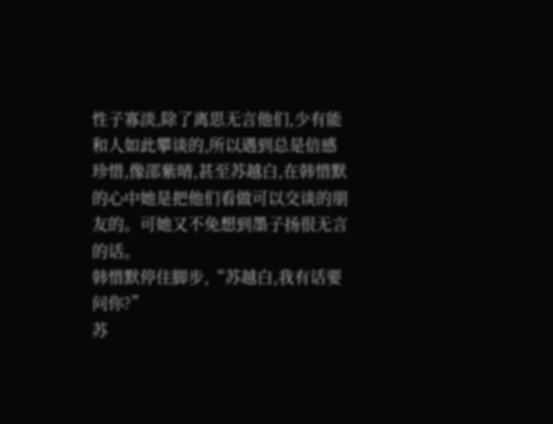性子寡淡,除了离思无言他们,少有能和人如此攀谈的,所以遇到总是倍感珍惜,像邵紫晴,甚至苏越白,在韩惜默的心中她是把他们看做可以交谈的朋友的。可她又不免想到墨子扬很无言的话。
韩惜默停住脚步,“苏越白,我有话要问你?”
苏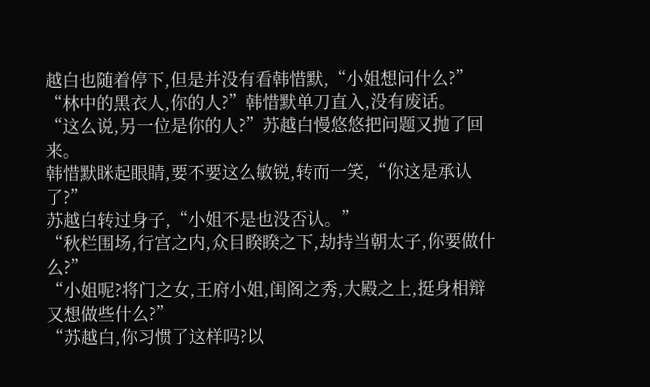越白也随着停下,但是并没有看韩惜默,“小姐想问什么?”
“林中的黑衣人,你的人?”韩惜默单刀直入,没有废话。
“这么说,另一位是你的人?”苏越白慢悠悠把问题又抛了回来。
韩惜默眯起眼睛,要不要这么敏锐,转而一笑,“你这是承认了?”
苏越白转过身子,“小姐不是也没否认。”
“秋栏围场,行宫之内,众目睽睽之下,劫持当朝太子,你要做什么?”
“小姐呢?将门之女,王府小姐,闺阁之秀,大殿之上,挺身相辩又想做些什么?”
“苏越白,你习惯了这样吗?以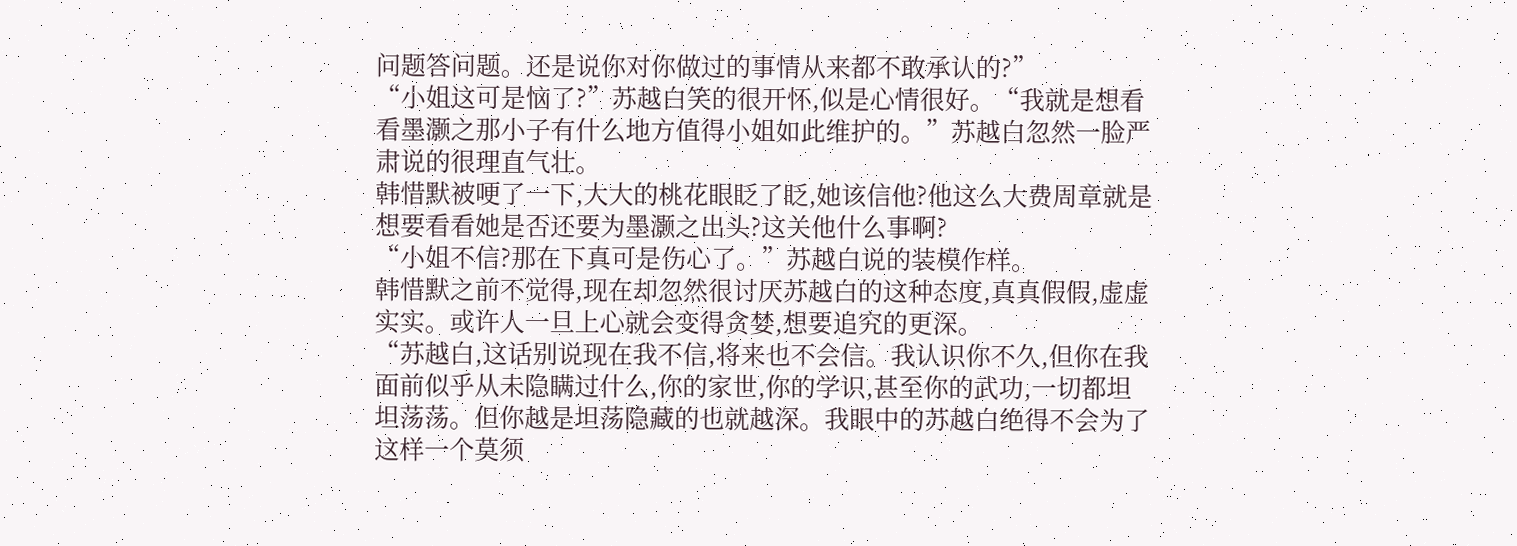问题答问题。还是说你对你做过的事情从来都不敢承认的?”
“小姐这可是恼了?”苏越白笑的很开怀,似是心情很好。“我就是想看看墨灏之那小子有什么地方值得小姐如此维护的。”苏越白忽然一脸严肃说的很理直气壮。
韩惜默被哽了一下,大大的桃花眼眨了眨,她该信他?他这么大费周章就是想要看看她是否还要为墨灏之出头?这关他什么事啊?
“小姐不信?那在下真可是伤心了。”苏越白说的装模作样。
韩惜默之前不觉得,现在却忽然很讨厌苏越白的这种态度,真真假假,虚虚实实。或许人一旦上心就会变得贪婪,想要追究的更深。
“苏越白,这话别说现在我不信,将来也不会信。我认识你不久,但你在我面前似乎从未隐瞒过什么,你的家世,你的学识,甚至你的武功,一切都坦坦荡荡。但你越是坦荡隐藏的也就越深。我眼中的苏越白绝得不会为了这样一个莫须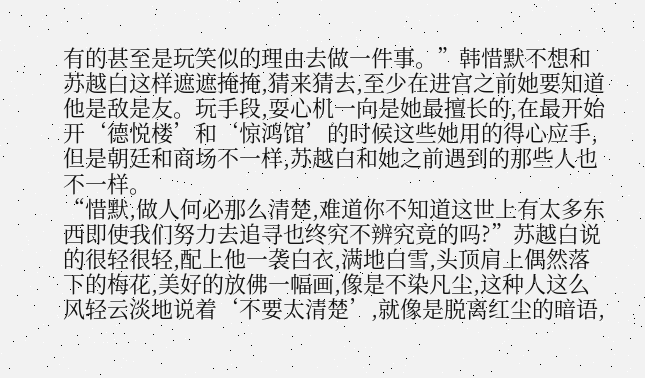有的甚至是玩笑似的理由去做一件事。”韩惜默不想和苏越白这样遮遮掩掩,猜来猜去,至少在进宫之前她要知道他是敌是友。玩手段,耍心机一向是她最擅长的,在最开始开‘德悦楼’和‘惊鸿馆’的时候这些她用的得心应手,但是朝廷和商场不一样,苏越白和她之前遇到的那些人也不一样。
“惜默,做人何必那么清楚,难道你不知道这世上有太多东西即使我们努力去追寻也终究不辨究竟的吗?”苏越白说的很轻很轻,配上他一袭白衣,满地白雪,头顶肩上偶然落下的梅花,美好的放佛一幅画,像是不染凡尘,这种人这么风轻云淡地说着‘不要太清楚’,就像是脱离红尘的暗语,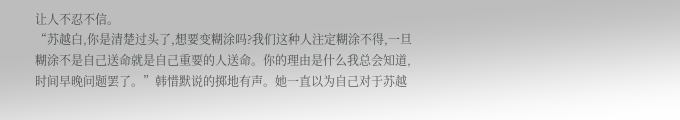让人不忍不信。
“苏越白,你是清楚过头了,想要变糊涂吗?我们这种人注定糊涂不得,一旦糊涂不是自己送命就是自己重要的人送命。你的理由是什么我总会知道,时间早晚问题罢了。”韩惜默说的掷地有声。她一直以为自己对于苏越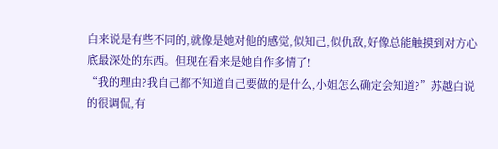白来说是有些不同的,就像是她对他的感觉,似知己,似仇敌,好像总能触摸到对方心底最深处的东西。但现在看来是她自作多情了!
“我的理由?我自己都不知道自己要做的是什么,小姐怎么确定会知道?”苏越白说的很调侃,有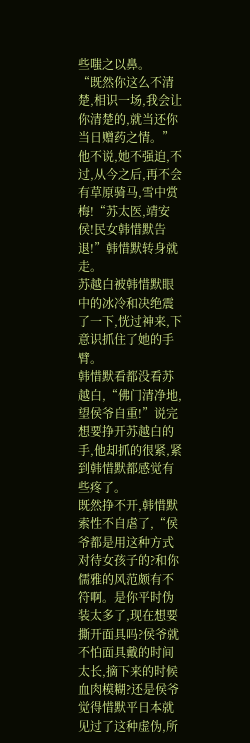些嗤之以鼻。
“既然你这么不清楚,相识一场,我会让你清楚的,就当还你当日赠药之情。”他不说,她不强迫,不过,从今之后,再不会有草原骑马,雪中赏梅!“苏太医,靖安侯!民女韩惜默告退!”韩惜默转身就走。
苏越白被韩惜默眼中的冰冷和决绝震了一下,恍过神来,下意识抓住了她的手臂。
韩惜默看都没看苏越白,“佛门清净地,望侯爷自重!”说完想要挣开苏越白的手,他却抓的很紧,紧到韩惜默都感觉有些疼了。
既然挣不开,韩惜默索性不自虐了,“侯爷都是用这种方式对待女孩子的?和你儒雅的风范颇有不符啊。是你平时伪装太多了,现在想要撕开面具吗?侯爷就不怕面具戴的时间太长,摘下来的时候血肉模糊?还是侯爷觉得惜默平日本就见过了这种虚伪,所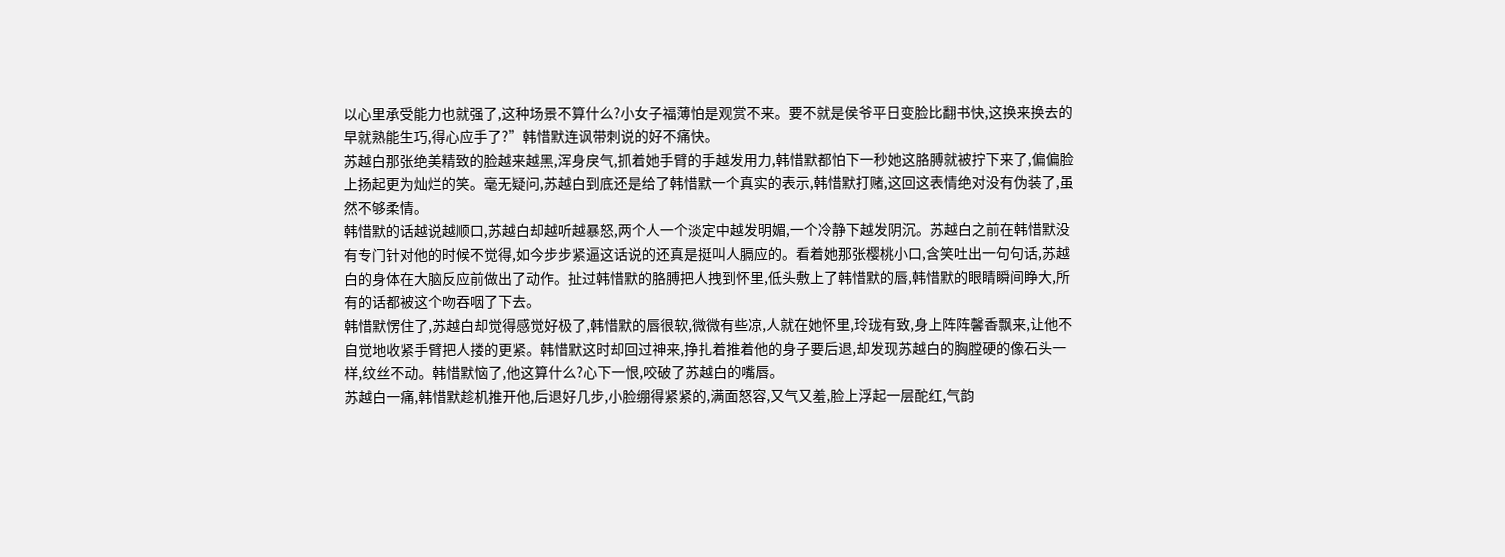以心里承受能力也就强了,这种场景不算什么?小女子福薄怕是观赏不来。要不就是侯爷平日变脸比翻书快,这换来换去的早就熟能生巧,得心应手了?”韩惜默连讽带刺说的好不痛快。
苏越白那张绝美精致的脸越来越黑,浑身戾气,抓着她手臂的手越发用力,韩惜默都怕下一秒她这胳膊就被拧下来了,偏偏脸上扬起更为灿烂的笑。毫无疑问,苏越白到底还是给了韩惜默一个真实的表示,韩惜默打赌,这回这表情绝对没有伪装了,虽然不够柔情。
韩惜默的话越说越顺口,苏越白却越听越暴怒,两个人一个淡定中越发明媚,一个冷静下越发阴沉。苏越白之前在韩惜默没有专门针对他的时候不觉得,如今步步紧逼这话说的还真是挺叫人膈应的。看着她那张樱桃小口,含笑吐出一句句话,苏越白的身体在大脑反应前做出了动作。扯过韩惜默的胳膊把人拽到怀里,低头敷上了韩惜默的唇,韩惜默的眼睛瞬间睁大,所有的话都被这个吻吞咽了下去。
韩惜默愣住了,苏越白却觉得感觉好极了,韩惜默的唇很软,微微有些凉,人就在她怀里,玲珑有致,身上阵阵馨香飘来,让他不自觉地收紧手臂把人搂的更紧。韩惜默这时却回过神来,挣扎着推着他的身子要后退,却发现苏越白的胸膛硬的像石头一样,纹丝不动。韩惜默恼了,他这算什么?心下一恨,咬破了苏越白的嘴唇。
苏越白一痛,韩惜默趁机推开他,后退好几步,小脸绷得紧紧的,满面怒容,又气又羞,脸上浮起一层酡红,气韵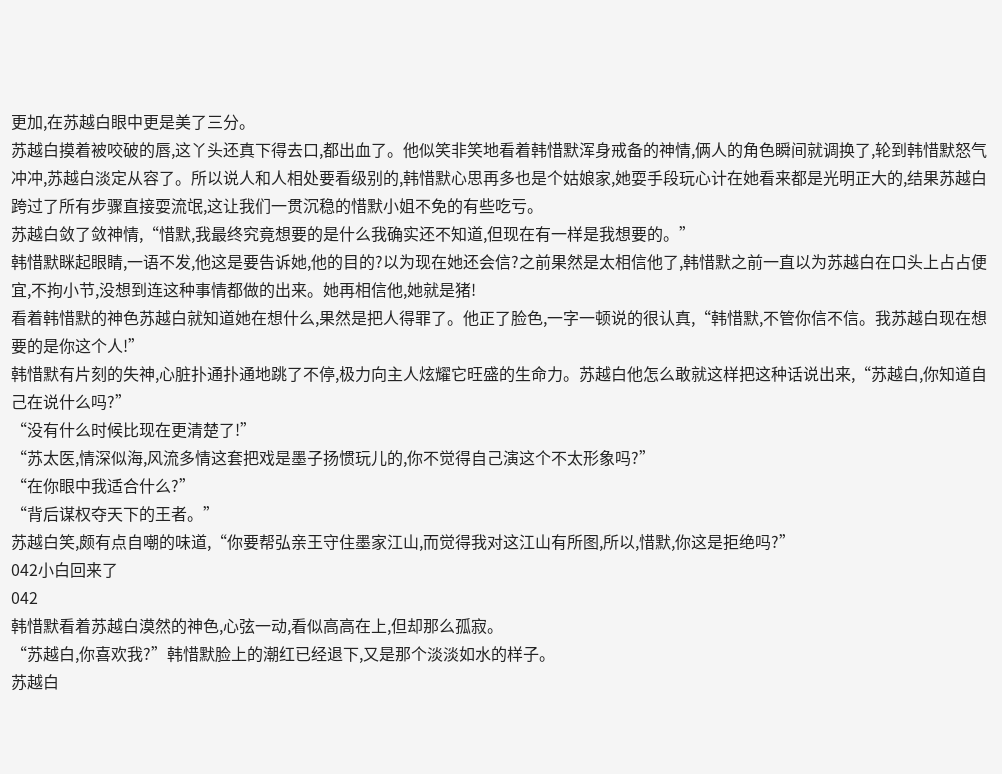更加,在苏越白眼中更是美了三分。
苏越白摸着被咬破的唇,这丫头还真下得去口,都出血了。他似笑非笑地看着韩惜默浑身戒备的神情,俩人的角色瞬间就调换了,轮到韩惜默怒气冲冲,苏越白淡定从容了。所以说人和人相处要看级别的,韩惜默心思再多也是个姑娘家,她耍手段玩心计在她看来都是光明正大的,结果苏越白跨过了所有步骤直接耍流氓,这让我们一贯沉稳的惜默小姐不免的有些吃亏。
苏越白敛了敛神情,“惜默,我最终究竟想要的是什么我确实还不知道,但现在有一样是我想要的。”
韩惜默眯起眼睛,一语不发,他这是要告诉她,他的目的?以为现在她还会信?之前果然是太相信他了,韩惜默之前一直以为苏越白在口头上占占便宜,不拘小节,没想到连这种事情都做的出来。她再相信他,她就是猪!
看着韩惜默的神色苏越白就知道她在想什么,果然是把人得罪了。他正了脸色,一字一顿说的很认真,“韩惜默,不管你信不信。我苏越白现在想要的是你这个人!”
韩惜默有片刻的失神,心脏扑通扑通地跳了不停,极力向主人炫耀它旺盛的生命力。苏越白他怎么敢就这样把这种话说出来,“苏越白,你知道自己在说什么吗?”
“没有什么时候比现在更清楚了!”
“苏太医,情深似海,风流多情这套把戏是墨子扬惯玩儿的,你不觉得自己演这个不太形象吗?”
“在你眼中我适合什么?”
“背后谋权夺天下的王者。”
苏越白笑,颇有点自嘲的味道,“你要帮弘亲王守住墨家江山,而觉得我对这江山有所图,所以,惜默,你这是拒绝吗?”
042小白回来了
042
韩惜默看着苏越白漠然的神色,心弦一动,看似高高在上,但却那么孤寂。
“苏越白,你喜欢我?”韩惜默脸上的潮红已经退下,又是那个淡淡如水的样子。
苏越白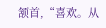颔首,“喜欢。从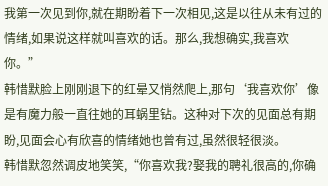我第一次见到你,就在期盼着下一次相见,这是以往从未有过的情绪,如果说这样就叫喜欢的话。那么,我想确实,我喜欢你。”
韩惜默脸上刚刚退下的红晕又悄然爬上,那句‘我喜欢你’像是有魔力般一直往她的耳蜗里钻。这种对下次的见面总有期盼,见面会心有欣喜的情绪她也曾有过,虽然很轻很淡。
韩惜默忽然调皮地笑笑,“你喜欢我?娶我的聘礼很高的,你确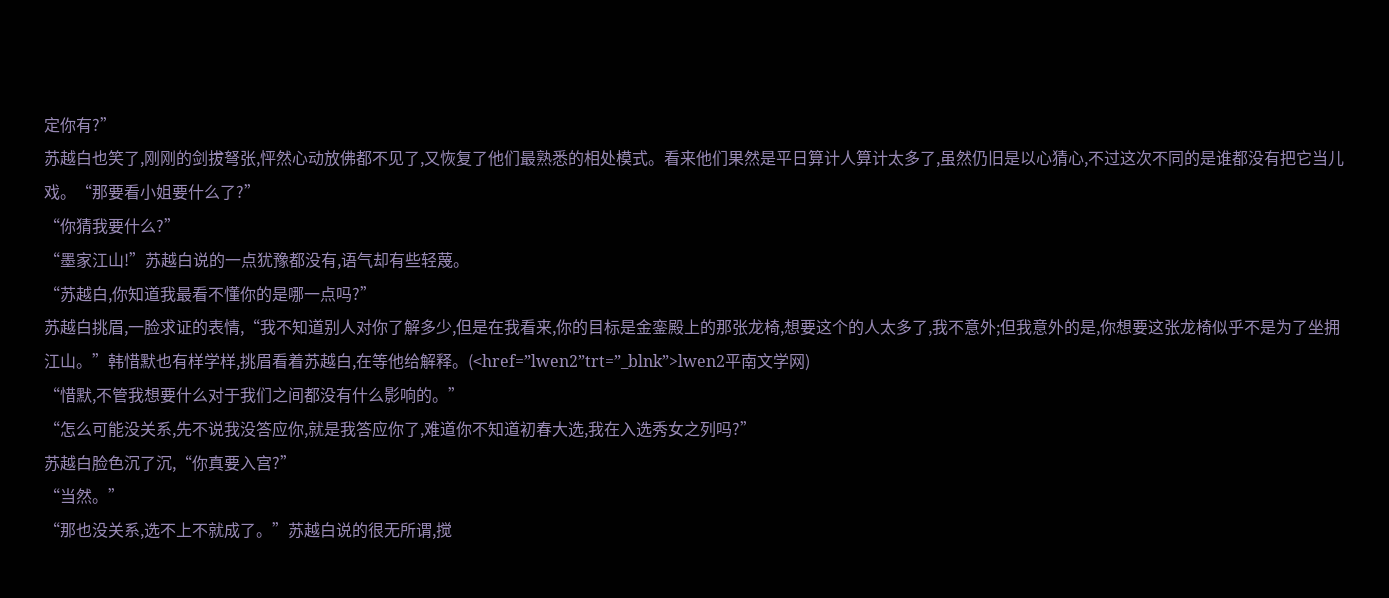定你有?”
苏越白也笑了,刚刚的剑拔弩张,怦然心动放佛都不见了,又恢复了他们最熟悉的相处模式。看来他们果然是平日算计人算计太多了,虽然仍旧是以心猜心,不过这次不同的是谁都没有把它当儿戏。“那要看小姐要什么了?”
“你猜我要什么?”
“墨家江山!”苏越白说的一点犹豫都没有,语气却有些轻蔑。
“苏越白,你知道我最看不懂你的是哪一点吗?”
苏越白挑眉,一脸求证的表情,“我不知道别人对你了解多少,但是在我看来,你的目标是金銮殿上的那张龙椅,想要这个的人太多了,我不意外;但我意外的是,你想要这张龙椅似乎不是为了坐拥江山。”韩惜默也有样学样,挑眉看着苏越白,在等他给解释。(<href=”lwen2”trt=”_blnk”>lwen2平南文学网)
“惜默,不管我想要什么对于我们之间都没有什么影响的。”
“怎么可能没关系,先不说我没答应你,就是我答应你了,难道你不知道初春大选,我在入选秀女之列吗?”
苏越白脸色沉了沉,“你真要入宫?”
“当然。”
“那也没关系,选不上不就成了。”苏越白说的很无所谓,搅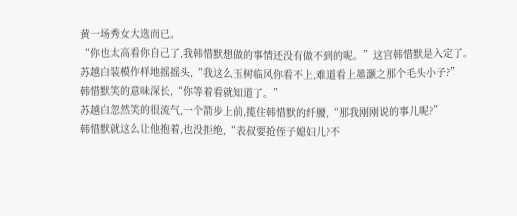黄一场秀女大选而已。
“你也太高看你自己了,我韩惜默想做的事情还没有做不到的呢。”这宫韩惜默是入定了。
苏越白装模作样地摇摇头,“我这么玉树临风你看不上,难道看上墨灏之那个毛头小子?”
韩惜默笑的意味深长,“你等着看就知道了。”
苏越白忽然笑的很流气,一个箭步上前,揽住韩惜默的纤腰,“那我刚刚说的事儿呢?”
韩惜默就这么让他抱着,也没拒绝,“表叔要抢侄子媳妇儿?不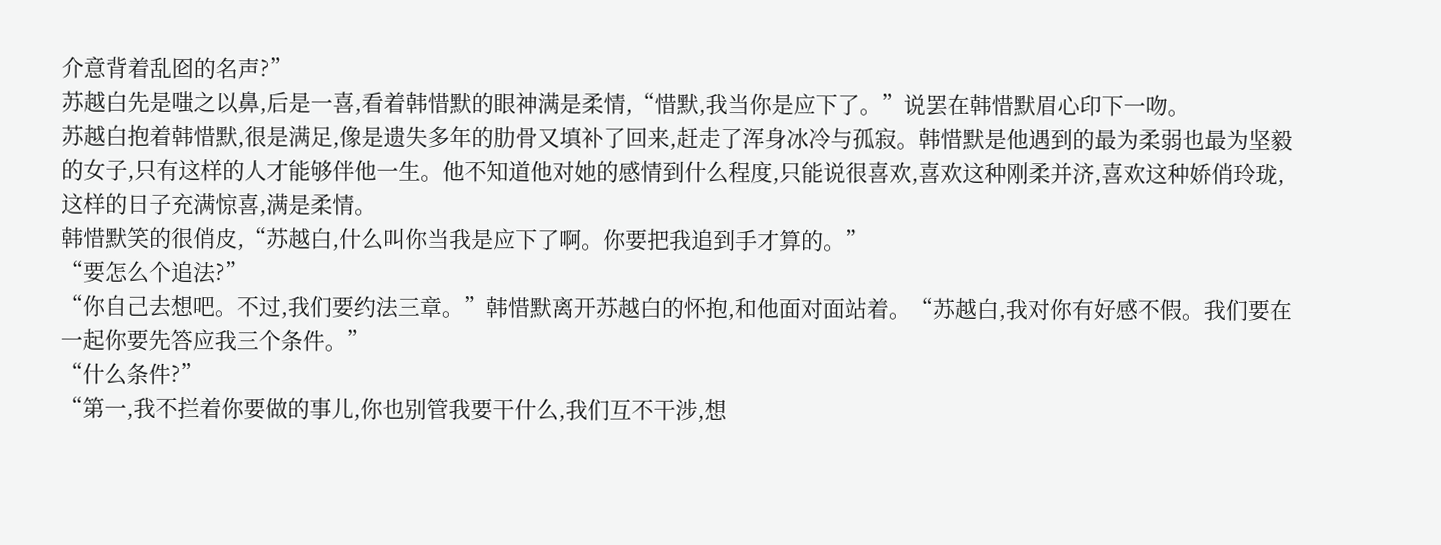介意背着乱囵的名声?”
苏越白先是嗤之以鼻,后是一喜,看着韩惜默的眼神满是柔情,“惜默,我当你是应下了。”说罢在韩惜默眉心印下一吻。
苏越白抱着韩惜默,很是满足,像是遗失多年的肋骨又填补了回来,赶走了浑身冰冷与孤寂。韩惜默是他遇到的最为柔弱也最为坚毅的女子,只有这样的人才能够伴他一生。他不知道他对她的感情到什么程度,只能说很喜欢,喜欢这种刚柔并济,喜欢这种娇俏玲珑,这样的日子充满惊喜,满是柔情。
韩惜默笑的很俏皮,“苏越白,什么叫你当我是应下了啊。你要把我追到手才算的。”
“要怎么个追法?”
“你自己去想吧。不过,我们要约法三章。”韩惜默离开苏越白的怀抱,和他面对面站着。“苏越白,我对你有好感不假。我们要在一起你要先答应我三个条件。”
“什么条件?”
“第一,我不拦着你要做的事儿,你也别管我要干什么,我们互不干涉,想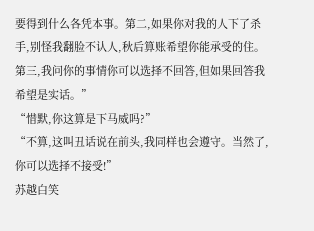要得到什么各凭本事。第二,如果你对我的人下了杀手,别怪我翻脸不认人,秋后算账希望你能承受的住。第三,我问你的事情你可以选择不回答,但如果回答我希望是实话。”
“惜默,你这算是下马威吗?”
“不算,这叫丑话说在前头,我同样也会遵守。当然了,你可以选择不接受!”
苏越白笑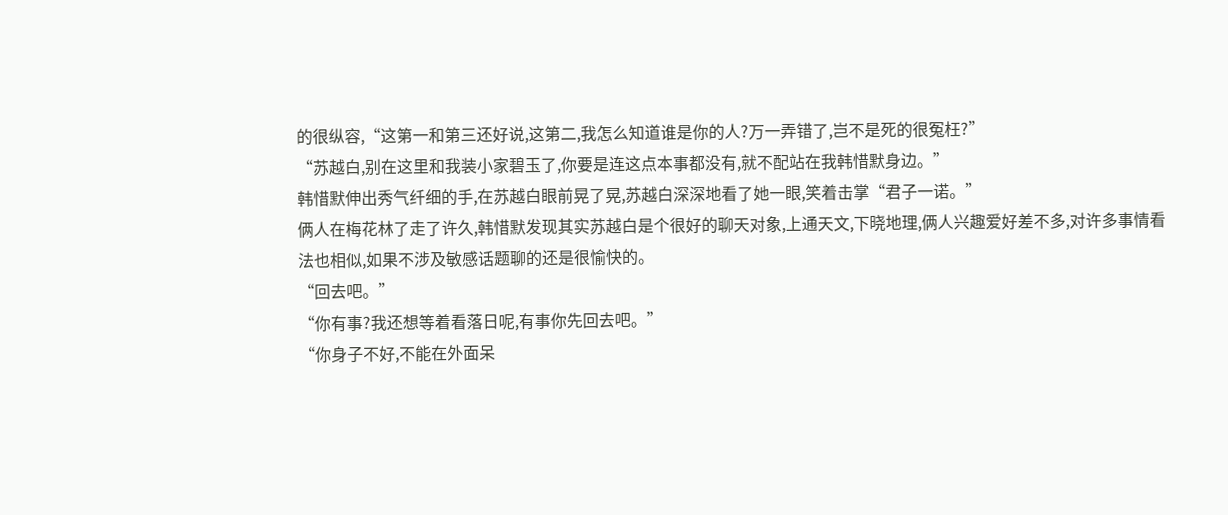的很纵容,“这第一和第三还好说,这第二,我怎么知道谁是你的人?万一弄错了,岂不是死的很冤枉?”
“苏越白,别在这里和我装小家碧玉了,你要是连这点本事都没有,就不配站在我韩惜默身边。”
韩惜默伸出秀气纤细的手,在苏越白眼前晃了晃,苏越白深深地看了她一眼,笑着击掌“君子一诺。”
俩人在梅花林了走了许久,韩惜默发现其实苏越白是个很好的聊天对象,上通天文,下晓地理,俩人兴趣爱好差不多,对许多事情看法也相似,如果不涉及敏感话题聊的还是很愉快的。
“回去吧。”
“你有事?我还想等着看落日呢,有事你先回去吧。”
“你身子不好,不能在外面呆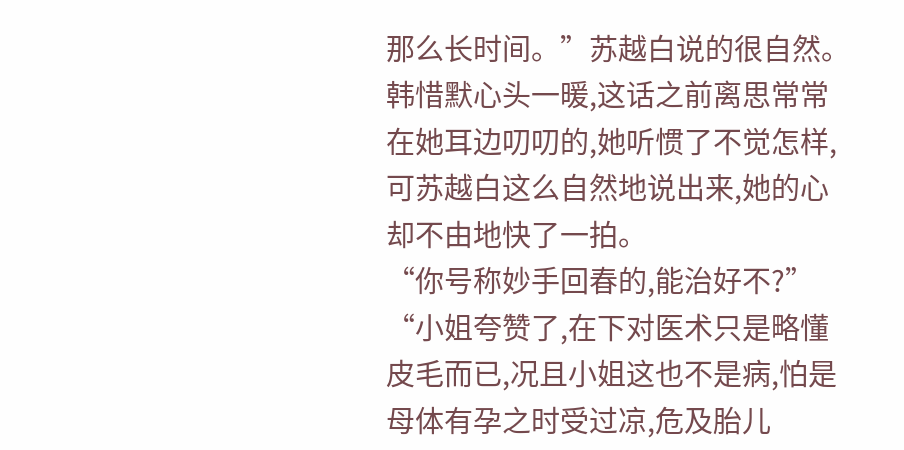那么长时间。”苏越白说的很自然。
韩惜默心头一暖,这话之前离思常常在她耳边叨叨的,她听惯了不觉怎样,可苏越白这么自然地说出来,她的心却不由地快了一拍。
“你号称妙手回春的,能治好不?”
“小姐夸赞了,在下对医术只是略懂皮毛而已,况且小姐这也不是病,怕是母体有孕之时受过凉,危及胎儿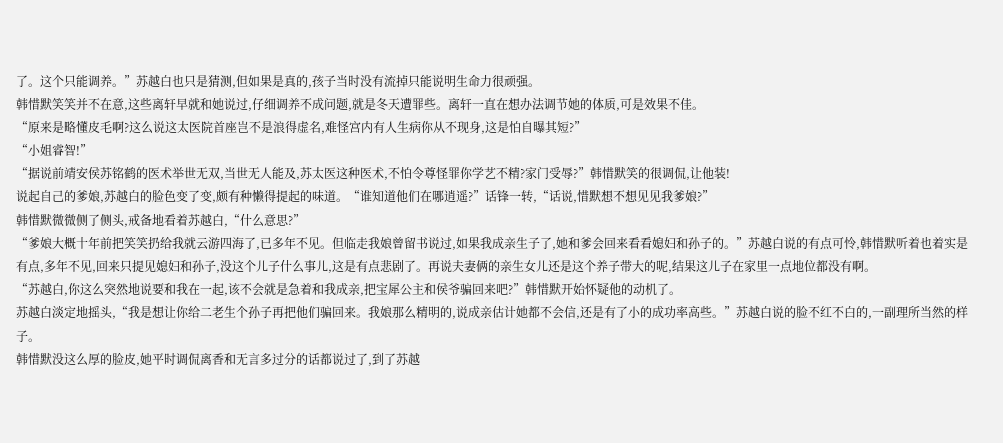了。这个只能调养。”苏越白也只是猜测,但如果是真的,孩子当时没有流掉只能说明生命力很顽强。
韩惜默笑笑并不在意,这些离轩早就和她说过,仔细调养不成问题,就是冬天遭罪些。离轩一直在想办法调节她的体质,可是效果不佳。
“原来是略懂皮毛啊?这么说这太医院首座岂不是浪得虚名,难怪宫内有人生病你从不现身,这是怕自曝其短?”
“小姐睿智!”
“据说前靖安侯苏铭鹤的医术举世无双,当世无人能及,苏太医这种医术,不怕令尊怪罪你学艺不精?家门受辱?”韩惜默笑的很调侃,让他装!
说起自己的爹娘,苏越白的脸色变了变,颇有种懒得提起的味道。“谁知道他们在哪逍遥?”话锋一转,“话说,惜默想不想见见我爹娘?”
韩惜默微微侧了侧头,戒备地看着苏越白,“什么意思?”
“爹娘大概十年前把笑笑扔给我就云游四海了,已多年不见。但临走我娘曾留书说过,如果我成亲生子了,她和爹会回来看看媳妇和孙子的。”苏越白说的有点可怜,韩惜默听着也着实是有点,多年不见,回来只提见媳妇和孙子,没这个儿子什么事儿,这是有点悲剧了。再说夫妻俩的亲生女儿还是这个养子带大的呢,结果这儿子在家里一点地位都没有啊。
“苏越白,你这么突然地说要和我在一起,该不会就是急着和我成亲,把宝犀公主和侯爷骗回来吧?”韩惜默开始怀疑他的动机了。
苏越白淡定地摇头,“我是想让你给二老生个孙子再把他们骗回来。我娘那么精明的,说成亲估计她都不会信,还是有了小的成功率高些。”苏越白说的脸不红不白的,一副理所当然的样子。
韩惜默没这么厚的脸皮,她平时调侃离香和无言多过分的话都说过了,到了苏越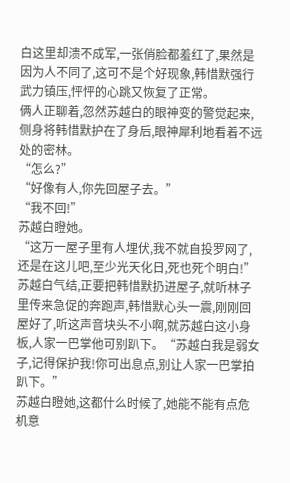白这里却溃不成军,一张俏脸都羞红了,果然是因为人不同了,这可不是个好现象,韩惜默强行武力镇压,怦怦的心跳又恢复了正常。
俩人正聊着,忽然苏越白的眼神变的警觉起来,侧身将韩惜默护在了身后,眼神犀利地看着不远处的密林。
“怎么?”
“好像有人,你先回屋子去。”
“我不回!”
苏越白瞪她。
“这万一屋子里有人埋伏,我不就自投罗网了,还是在这儿吧,至少光天化日,死也死个明白!”
苏越白气结,正要把韩惜默扔进屋子,就听林子里传来急促的奔跑声,韩惜默心头一震,刚刚回屋好了,听这声音块头不小啊,就苏越白这小身板,人家一巴掌他可别趴下。“苏越白我是弱女子,记得保护我!你可出息点,别让人家一巴掌拍趴下。”
苏越白瞪她,这都什么时候了,她能不能有点危机意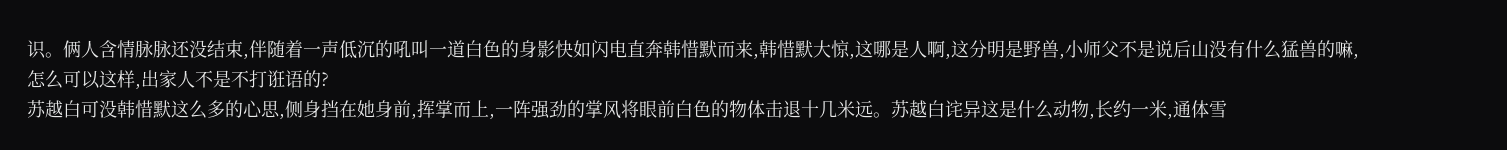识。俩人含情脉脉还没结束,伴随着一声低沉的吼叫一道白色的身影快如闪电直奔韩惜默而来,韩惜默大惊,这哪是人啊,这分明是野兽,小师父不是说后山没有什么猛兽的嘛,怎么可以这样,出家人不是不打诳语的?
苏越白可没韩惜默这么多的心思,侧身挡在她身前,挥掌而上,一阵强劲的掌风将眼前白色的物体击退十几米远。苏越白诧异这是什么动物,长约一米,通体雪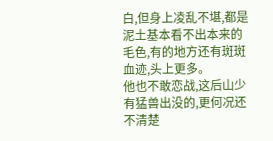白,但身上凌乱不堪,都是泥土基本看不出本来的毛色,有的地方还有斑斑血迹,头上更多。
他也不敢恋战,这后山少有猛兽出没的,更何况还不清楚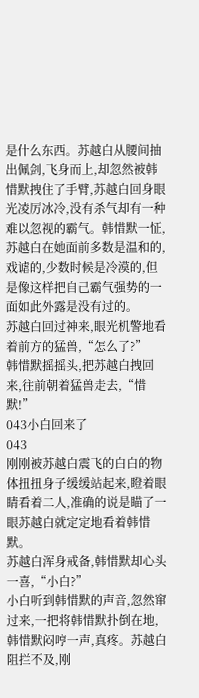是什么东西。苏越白从腰间抽出佩剑,飞身而上,却忽然被韩惜默拽住了手臂,苏越白回身眼光凌厉冰冷,没有杀气却有一种难以忽视的霸气。韩惜默一怔,苏越白在她面前多数是温和的,戏谑的,少数时候是冷漠的,但是像这样把自己霸气强势的一面如此外露是没有过的。
苏越白回过神来,眼光机警地看着前方的猛兽,“怎么了?”
韩惜默摇摇头,把苏越白拽回来,往前朝着猛兽走去,“惜默!”
043小白回来了
043
刚刚被苏越白震飞的白白的物体扭扭身子缓缓站起来,瞪着眼睛看着二人,准确的说是瞄了一眼苏越白就定定地看着韩惜默。
苏越白浑身戒备,韩惜默却心头一喜,“小白?”
小白听到韩惜默的声音,忽然窜过来,一把将韩惜默扑倒在地,韩惜默闷哼一声,真疼。苏越白阻拦不及,刚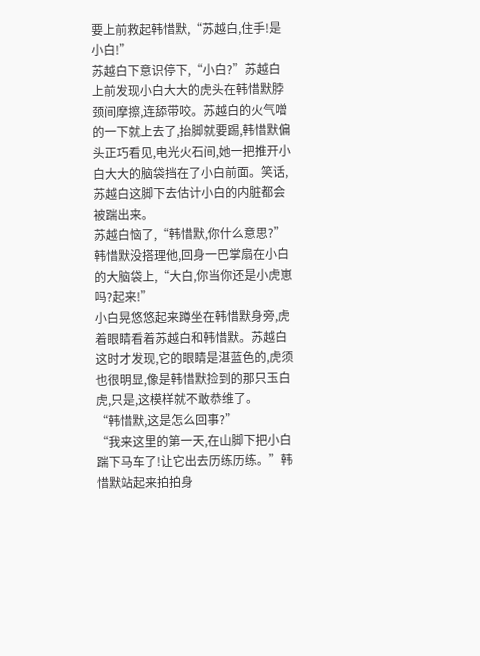要上前救起韩惜默,“苏越白,住手!是小白!”
苏越白下意识停下,“小白?”苏越白上前发现小白大大的虎头在韩惜默脖颈间摩擦,连舔带咬。苏越白的火气噌的一下就上去了,抬脚就要踢,韩惜默偏头正巧看见,电光火石间,她一把推开小白大大的脑袋挡在了小白前面。笑话,苏越白这脚下去估计小白的内脏都会被踹出来。
苏越白恼了,“韩惜默,你什么意思?”
韩惜默没搭理他,回身一巴掌扇在小白的大脑袋上,“大白,你当你还是小虎崽吗?起来!”
小白晃悠悠起来蹲坐在韩惜默身旁,虎着眼睛看着苏越白和韩惜默。苏越白这时才发现,它的眼睛是湛蓝色的,虎须也很明显,像是韩惜默捡到的那只玉白虎,只是,这模样就不敢恭维了。
“韩惜默,这是怎么回事?”
“我来这里的第一天,在山脚下把小白踹下马车了!让它出去历练历练。”韩惜默站起来拍拍身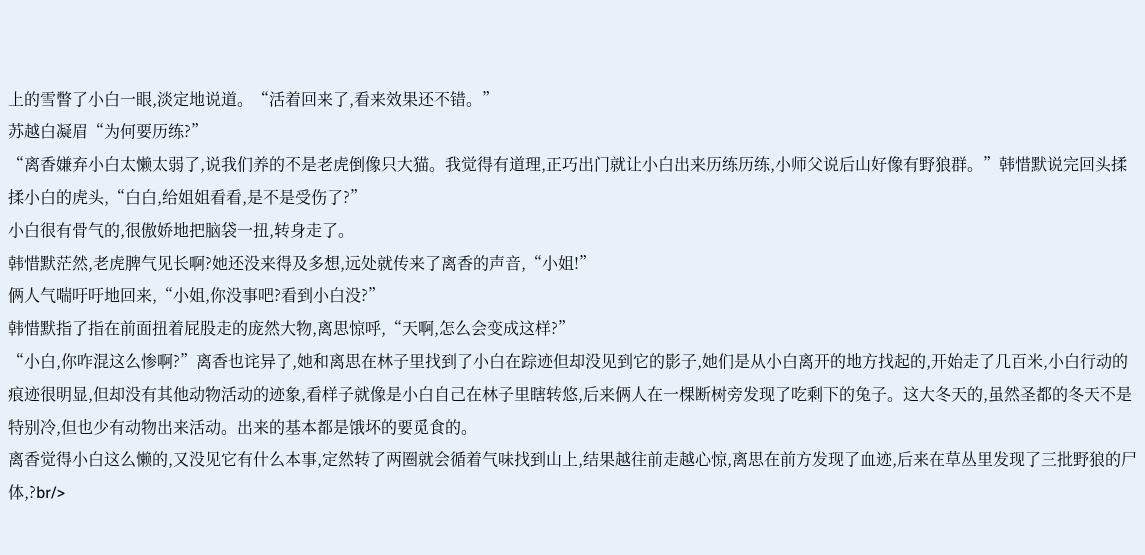上的雪瞥了小白一眼,淡定地说道。“活着回来了,看来效果还不错。”
苏越白凝眉“为何要历练?”
“离香嫌弃小白太懒太弱了,说我们养的不是老虎倒像只大猫。我觉得有道理,正巧出门就让小白出来历练历练,小师父说后山好像有野狼群。”韩惜默说完回头揉揉小白的虎头,“白白,给姐姐看看,是不是受伤了?”
小白很有骨气的,很傲娇地把脑袋一扭,转身走了。
韩惜默茫然,老虎脾气见长啊?她还没来得及多想,远处就传来了离香的声音,“小姐!”
俩人气喘吁吁地回来,“小姐,你没事吧?看到小白没?”
韩惜默指了指在前面扭着屁股走的庞然大物,离思惊呼,“天啊,怎么会变成这样?”
“小白,你咋混这么惨啊?”离香也诧异了,她和离思在林子里找到了小白在踪迹但却没见到它的影子,她们是从小白离开的地方找起的,开始走了几百米,小白行动的痕迹很明显,但却没有其他动物活动的迹象,看样子就像是小白自己在林子里瞎转悠,后来俩人在一棵断树旁发现了吃剩下的兔子。这大冬天的,虽然圣都的冬天不是特别冷,但也少有动物出来活动。出来的基本都是饿坏的要觅食的。
离香觉得小白这么懒的,又没见它有什么本事,定然转了两圈就会循着气味找到山上,结果越往前走越心惊,离思在前方发现了血迹,后来在草丛里发现了三批野狼的尸体,?br/>